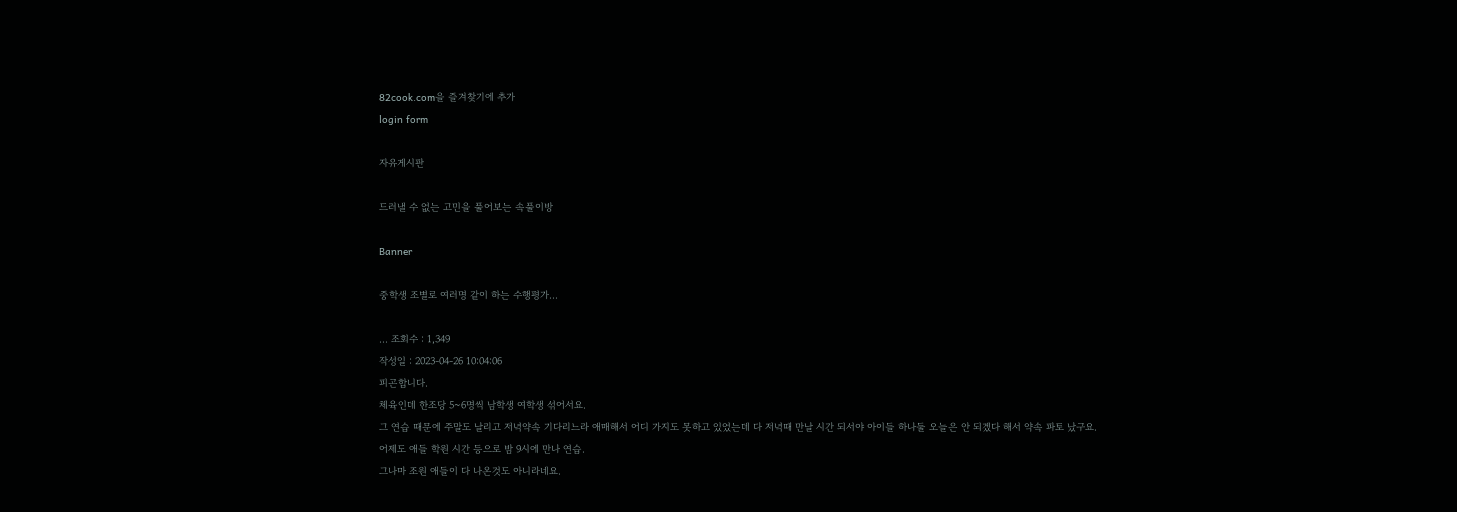82cook.com을 즐겨찾기에 추가
login form

자유게시판

드러낼 수 없는 고민을 풀어보는 속풀이방

Banner

중학생 조별로 여러명 같이 하는 수행평가...

... 조회수 : 1,349
작성일 : 2023-04-26 10:04:06
피곤합니다.
체육인데 한조당 5~6명씩 남학생 여학생 섞어서요.
그 연습 때문에 주말도 날리고 저녁약속 기다리느라 애매해서 어디 가지도 못하고 있었는데 다 저녁때 만날 시간 되서야 아이들 하나둘 오늘은 안 되겠다 해서 약속 파토 났구요.
어제도 애들 학원 시간 등으로 밤 9시에 만나 연습.
그나마 조원 애들이 다 나온것도 아니라네요.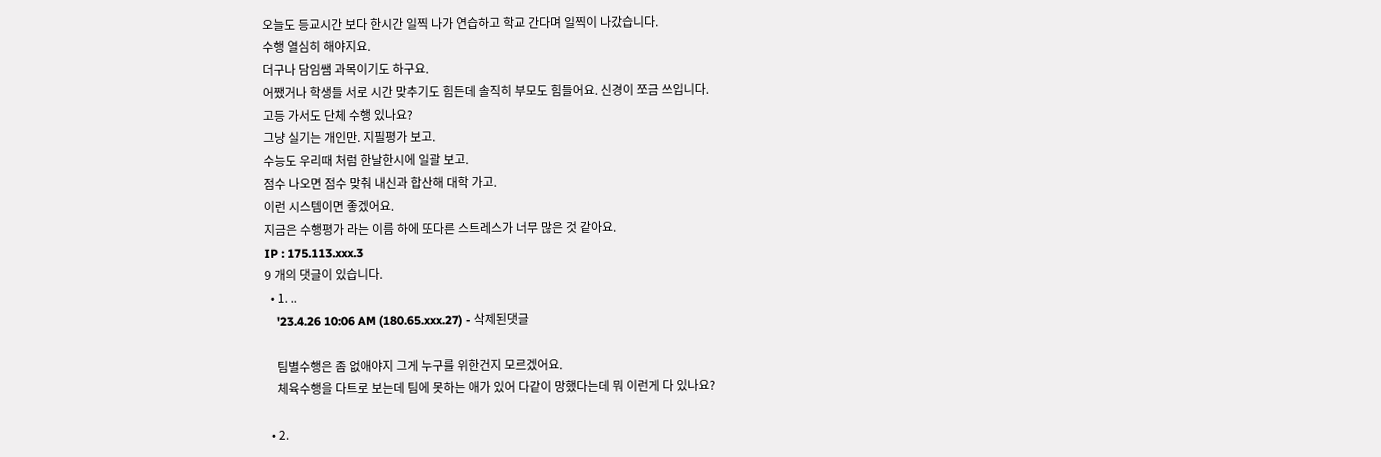오늘도 등교시간 보다 한시간 일찍 나가 연습하고 학교 간다며 일찍이 나갔습니다.
수행 열심히 해야지요.
더구나 담임쌤 과목이기도 하구요.
어쨌거나 학생들 서로 시간 맞추기도 힘든데 솔직히 부모도 힘들어요. 신경이 쪼금 쓰입니다.
고등 가서도 단체 수행 있나요?
그냥 실기는 개인만. 지필평가 보고.
수능도 우리때 처럼 한날한시에 일괄 보고.
점수 나오면 점수 맞춰 내신과 합산해 대학 가고.
이런 시스템이면 좋겠어요.
지금은 수행평가 라는 이름 하에 또다른 스트레스가 너무 많은 것 같아요.
IP : 175.113.xxx.3
9 개의 댓글이 있습니다.
  • 1. ..
    '23.4.26 10:06 AM (180.65.xxx.27) - 삭제된댓글

    팀별수행은 좀 없애야지 그게 누구를 위한건지 모르겠어요.
    체육수행을 다트로 보는데 팀에 못하는 애가 있어 다같이 망했다는데 뭐 이런게 다 있나요?

  • 2.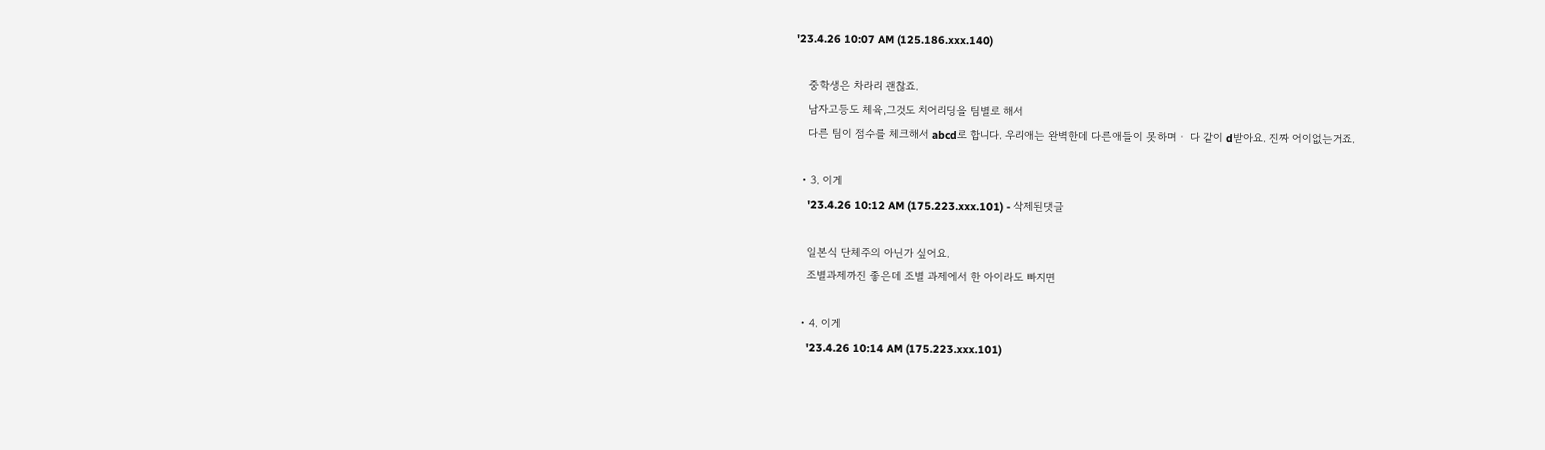'23.4.26 10:07 AM (125.186.xxx.140)

    중학생은 차라리 괜찮죠.
    남자고등도 체육,그것도 치어리딩을 팀별로 해서
    다른 팀이 점수를 체크해서 abcd로 합니다. 우리애는 완벽한데 다른애들이 못하며ㆍ 다 같이 d받아요. 진짜 어이없는거죠.

  • 3. 이게
    '23.4.26 10:12 AM (175.223.xxx.101) - 삭제된댓글

    일본식 단체주의 아닌가 싶어요.
    조별과제까진 좋은데 조별 과제에서 한 아이라도 빠지면

  • 4. 이게
    '23.4.26 10:14 AM (175.223.xxx.101)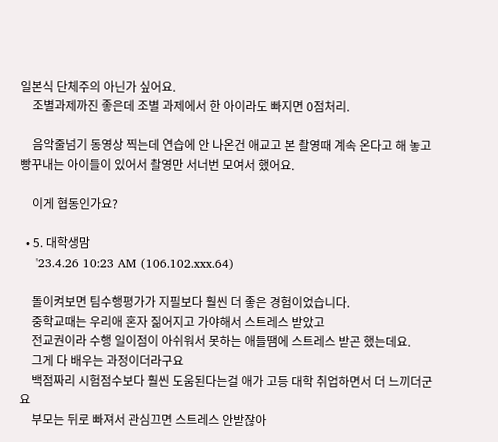일본식 단체주의 아닌가 싶어요.
    조별과제까진 좋은데 조별 과제에서 한 아이라도 빠지면 0점처리.

    음악줄넘기 동영상 찍는데 연습에 안 나온건 애교고 본 촬영때 계속 온다고 해 놓고 빵꾸내는 아이들이 있어서 촬영만 서너번 모여서 했어요.

    이게 협동인가요?

  • 5. 대학생맘
    '23.4.26 10:23 AM (106.102.xxx.64)

    돌이켜보면 팀수행평가가 지필보다 훨씬 더 좋은 경험이었습니다.
    중학교때는 우리애 혼자 짊어지고 가야해서 스트레스 받았고
    전교권이라 수행 일이점이 아쉬워서 못하는 애들땜에 스트레스 받곤 했는데요.
    그게 다 배우는 과정이더라구요
    백점짜리 시험점수보다 훨씬 도움된다는걸 애가 고등 대학 취업하면서 더 느끼더군요
    부모는 뒤로 빠져서 관심끄면 스트레스 안받잖아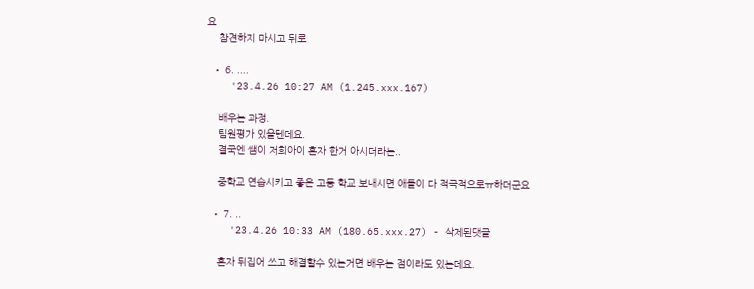요
    참견하지 마시고 뒤로

  • 6. ....
    '23.4.26 10:27 AM (1.245.xxx.167)

    배우는 과정.
    팀원평가 있을텐데요.
    결국엔 쌤이 저희아이 혼자 한거 아시더라는..

    중학교 연습시키고 좋은 고등 학교 보내시면 애들이 다 적극적으로ㅠ하더군요

  • 7. ..
    '23.4.26 10:33 AM (180.65.xxx.27) - 삭제된댓글

    혼자 뒤집어 쓰고 해결할수 있는거면 배우는 점이라도 있는데요.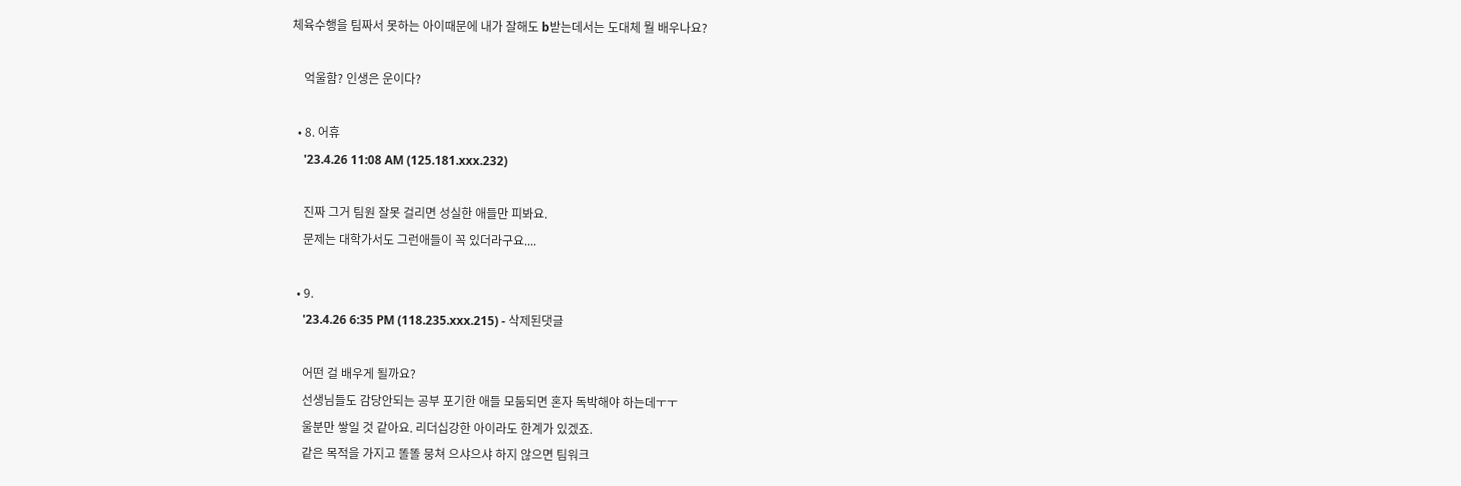체육수행을 팀짜서 못하는 아이때문에 내가 잘해도 b받는데서는 도대체 뭘 배우나요?

    억울함? 인생은 운이다?

  • 8. 어휴
    '23.4.26 11:08 AM (125.181.xxx.232)

    진짜 그거 팀원 잘못 걸리면 성실한 애들만 피봐요.
    문제는 대학가서도 그런애들이 꼭 있더라구요....

  • 9.
    '23.4.26 6:35 PM (118.235.xxx.215) - 삭제된댓글

    어떤 걸 배우게 될까요?
    선생님들도 감당안되는 공부 포기한 애들 모둠되면 혼자 독박해야 하는데ㅜㅜ
    울분만 쌓일 것 같아요. 리더십강한 아이라도 한계가 있겠죠.
    같은 목적을 가지고 똘똘 뭉쳐 으샤으샤 하지 않으면 팀워크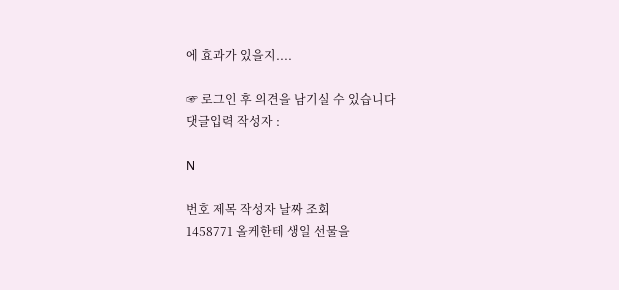에 효과가 있을지....

☞ 로그인 후 의견을 남기실 수 있습니다
댓글입력 작성자 :

N

번호 제목 작성자 날짜 조회
1458771 올케한테 생일 선물을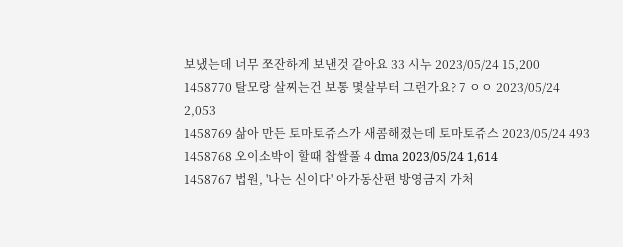보냈는데 너무 쪼잔하게 보낸것 같아요 33 시누 2023/05/24 15,200
1458770 탈모랑 살찌는건 보통 몇살부터 그런가요? 7 ㅇㅇ 2023/05/24 2,053
1458769 삶아 만든 토마토쥬스가 새콤해졌는데 토마토쥬스 2023/05/24 493
1458768 오이소박이 할때 찹쌀풀 4 dma 2023/05/24 1,614
1458767 법원, '나는 신이다' 아가동산편 방영금지 가처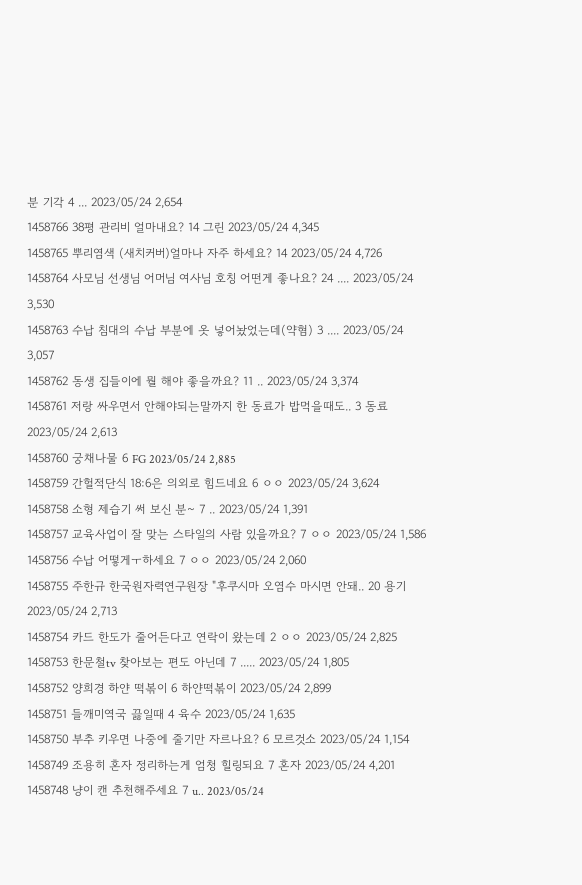분 기각 4 ... 2023/05/24 2,654
1458766 38평 관리비 얼마내요? 14 그린 2023/05/24 4,345
1458765 뿌리염색 (새치커버)얼마나 자주 하세요? 14 2023/05/24 4,726
1458764 사모님 선생님 어머님 여사님 호칭 어떤게 좋나요? 24 .... 2023/05/24 3,530
1458763 수납 침대의 수납 부분에 옷 넣어놨었는데(약혐) 3 .... 2023/05/24 3,057
1458762 동생 집들이에 뭘 해야 좋을까요? 11 .. 2023/05/24 3,374
1458761 저랑 싸우면서 안해야되는말까지 한 동료가 밥먹을때도.. 3 동료 2023/05/24 2,613
1458760 궁채나물 6 FG 2023/05/24 2,885
1458759 간헐적단식 18:6은 의외로 힘드네요 6 ㅇㅇ 2023/05/24 3,624
1458758 소형 제습기 써 보신 분~ 7 .. 2023/05/24 1,391
1458757 교육사업이 잘 맞는 스타일의 사람 있을까요? 7 ㅇㅇ 2023/05/24 1,586
1458756 수납 어떻게ㅜ하세요 7 ㅇㅇ 2023/05/24 2,060
1458755 주한규 한국원자력연구원장 "후쿠시마 오염수 마시면 안돼.. 20 용기 2023/05/24 2,713
1458754 카드 한도가 줄어든다고 연락이 왔는데 2 ㅇㅇ 2023/05/24 2,825
1458753 한문철tv 찾아보는 편도 아닌데 7 ..... 2023/05/24 1,805
1458752 양희경 하얀 떡볶이 6 하얀떡볶이 2023/05/24 2,899
1458751 들깨미역국 끓일때 4 육수 2023/05/24 1,635
1458750 부추 키우면 나중에 줄기만 자르나요? 6 모르것소 2023/05/24 1,154
1458749 조용히 혼자 정리하는게 엄청 힐링되요 7 혼자 2023/05/24 4,201
1458748 냥이 캔 추천해주세요 7 u.. 2023/05/24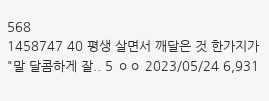568
1458747 40 평생 살면서 깨달은 것 한가지가 "말 달콤하게 잘.. 5 ㅇㅇ 2023/05/24 6,931